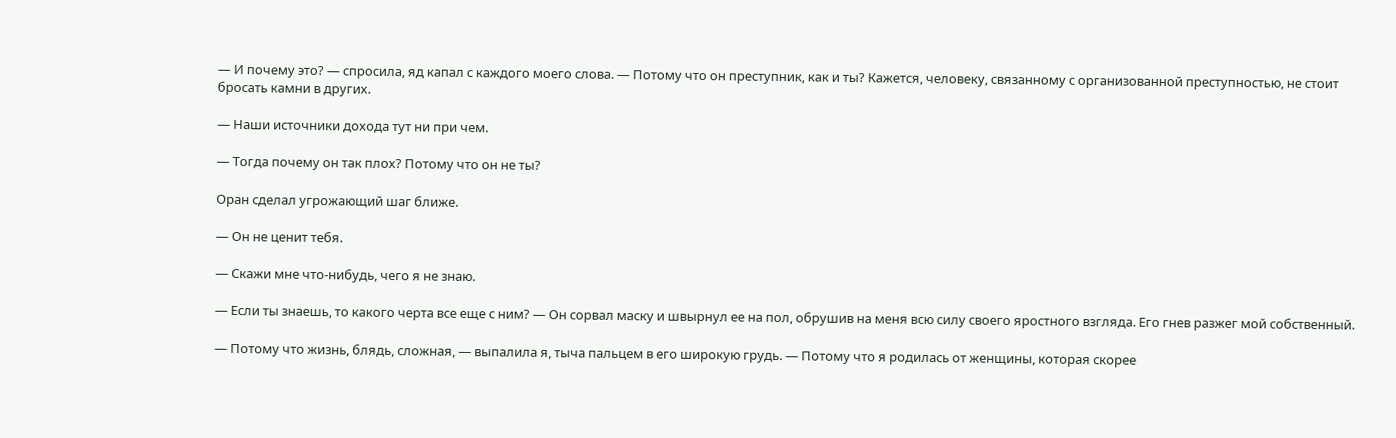— И почему это? — спросила, яд капал с каждого моего слова. — Потому что он преступник, как и ты? Кажется, человеку, связанному с организованной преступностью, не стоит бросать камни в других.

— Наши источники дохода тут ни при чем.

— Тогда почему он так плох? Потому что он не ты?

Оран сделал угрожающий шаг ближе.

— Он не ценит тебя.

— Скажи мне что-нибудь, чего я не знаю.

— Если ты знаешь, то какого черта все еще с ним? — Он сорвал маску и швырнул ее на пол, обрушив на меня всю силу своего яростного взгляда. Его гнев разжег мой собственный.

— Потому что жизнь, блядь, сложная, — выпалила я, тыча пальцем в его широкую грудь. — Потому что я родилась от женщины, которая скорее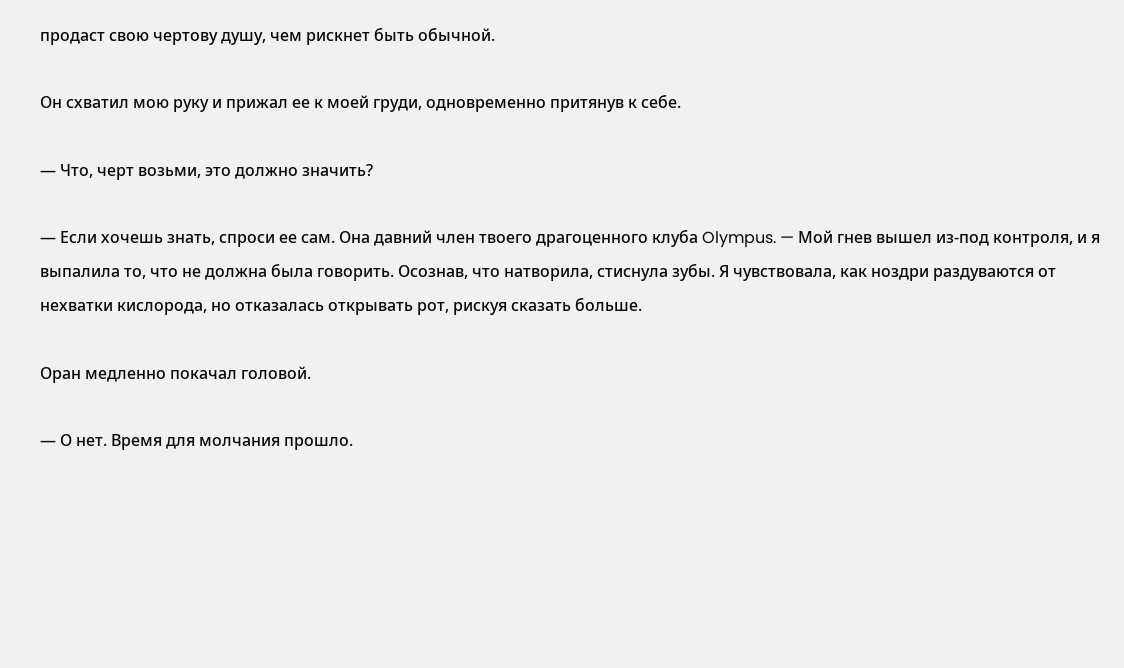продаст свою чертову душу, чем рискнет быть обычной.

Он схватил мою руку и прижал ее к моей груди, одновременно притянув к себе.

— Что, черт возьми, это должно значить?

— Если хочешь знать, спроси ее сам. Она давний член твоего драгоценного клуба Olympus. — Мой гнев вышел из-под контроля, и я выпалила то, что не должна была говорить. Осознав, что натворила, стиснула зубы. Я чувствовала, как ноздри раздуваются от нехватки кислорода, но отказалась открывать рот, рискуя сказать больше.

Оран медленно покачал головой.

— О нет. Время для молчания прошло.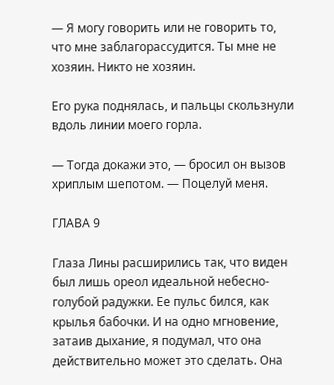— Я могу говорить или не говорить то, что мне заблагорассудится. Ты мне не хозяин. Никто не хозяин.

Его рука поднялась, и пальцы скользнули вдоль линии моего горла.

— Тогда докажи это, — бросил он вызов хриплым шепотом. — Поцелуй меня.

ГЛАВА 9

Глаза Лины расширились так, что виден был лишь ореол идеальной небесно-голубой радужки. Ее пульс бился, как крылья бабочки. И на одно мгновение, затаив дыхание, я подумал, что она действительно может это сделать. Она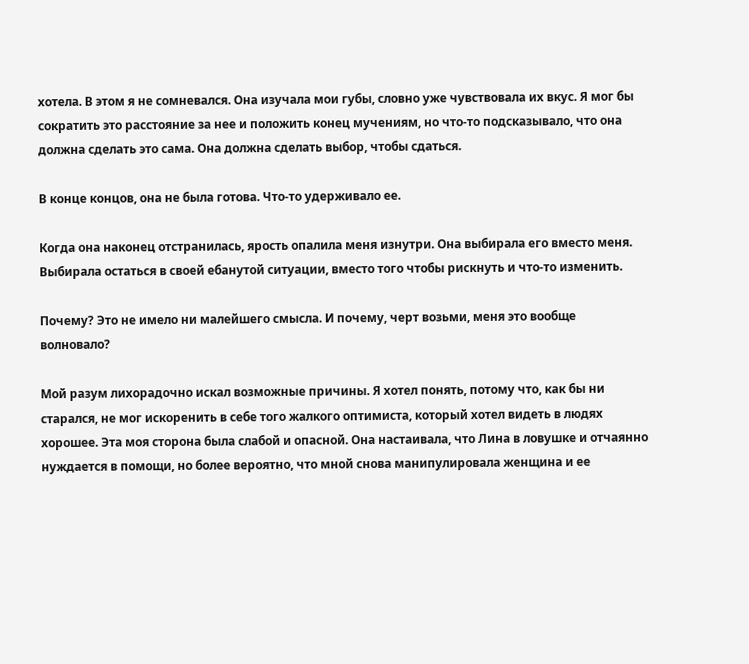хотела. В этом я не сомневался. Она изучала мои губы, словно уже чувствовала их вкус. Я мог бы сократить это расстояние за нее и положить конец мучениям, но что-то подсказывало, что она должна сделать это сама. Она должна сделать выбор, чтобы сдаться.

В конце концов, она не была готова. Что-то удерживало ее.

Когда она наконец отстранилась, ярость опалила меня изнутри. Она выбирала его вместо меня. Выбирала остаться в своей ебанутой ситуации, вместо того чтобы рискнуть и что-то изменить.

Почему? Это не имело ни малейшего смысла. И почему, черт возьми, меня это вообще волновало?

Мой разум лихорадочно искал возможные причины. Я хотел понять, потому что, как бы ни старался, не мог искоренить в себе того жалкого оптимиста, который хотел видеть в людях хорошее. Эта моя сторона была слабой и опасной. Она настаивала, что Лина в ловушке и отчаянно нуждается в помощи, но более вероятно, что мной снова манипулировала женщина и ее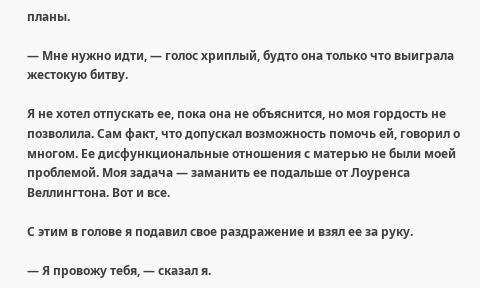планы.

— Мне нужно идти, — голос хриплый, будто она только что выиграла жестокую битву.

Я не хотел отпускать ее, пока она не объяснится, но моя гордость не позволила. Сам факт, что допускал возможность помочь ей, говорил о многом. Ее дисфункциональные отношения с матерью не были моей проблемой. Моя задача — заманить ее подальше от Лоуренса Веллингтона. Вот и все.

С этим в голове я подавил свое раздражение и взял ее за руку.

— Я провожу тебя, — сказал я.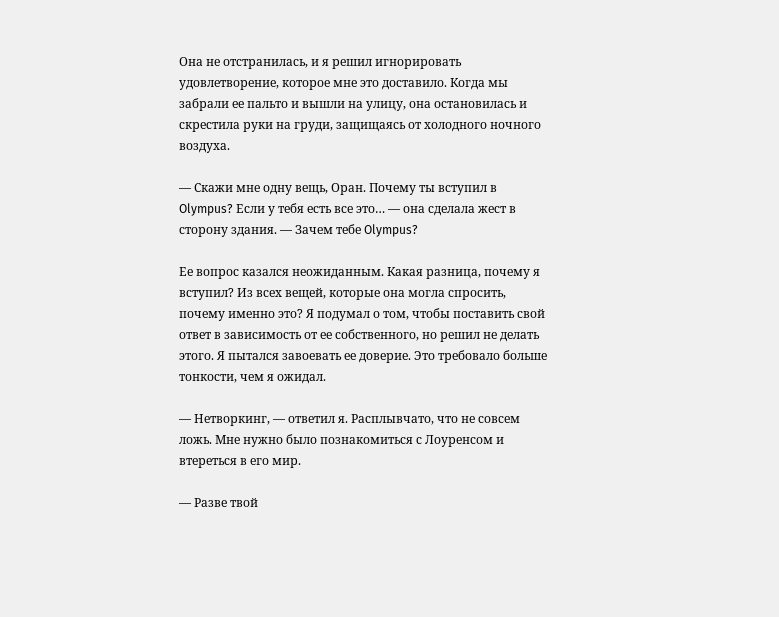Она не отстранилась, и я решил игнорировать удовлетворение, которое мне это доставило. Когда мы забрали ее пальто и вышли на улицу, она остановилась и скрестила руки на груди, защищаясь от холодного ночного воздуха.

— Скажи мне одну вещь, Оран. Почему ты вступил в Olympus? Если у тебя есть все это… — она сделала жест в сторону здания. — Зачем тебе Olympus?

Ее вопрос казался неожиданным. Какая разница, почему я вступил? Из всех вещей, которые она могла спросить, почему именно это? Я подумал о том, чтобы поставить свой ответ в зависимость от ее собственного, но решил не делать этого. Я пытался завоевать ее доверие. Это требовало больше тонкости, чем я ожидал.

— Нетворкинг, — ответил я. Расплывчато, что не совсем ложь. Мне нужно было познакомиться с Лоуренсом и втереться в его мир.

— Разве твой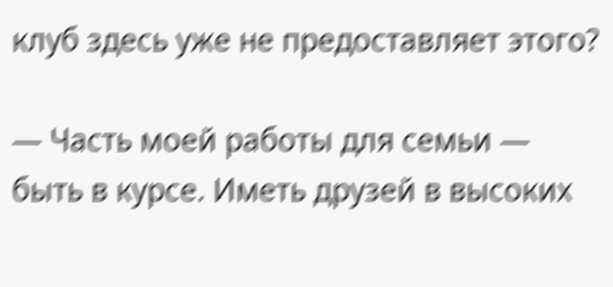клуб здесь уже не предоставляет этого?

— Часть моей работы для семьи — быть в курсе. Иметь друзей в высоких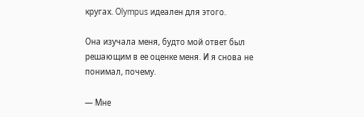кругах. Olympus идеален для этого.

Она изучала меня, будто мой ответ был решающим в ее оценке меня. И я снова не понимал, почему.

— Мне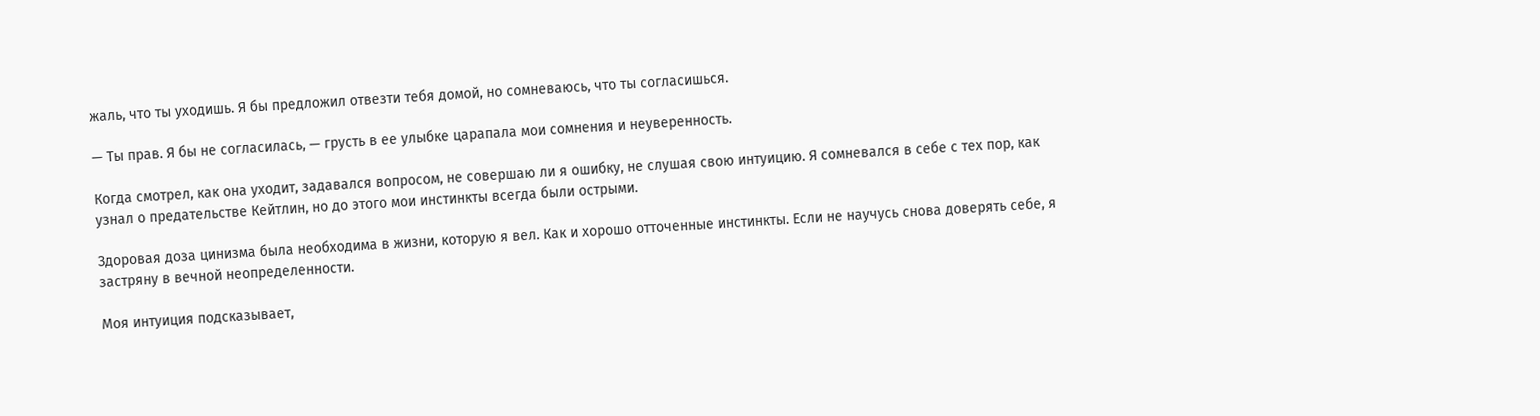жаль, что ты уходишь. Я бы предложил отвезти тебя домой, но сомневаюсь, что ты согласишься.

— Ты прав. Я бы не согласилась, — грусть в ее улыбке царапала мои сомнения и неуверенность.

Когда смотрел, как она уходит, задавался вопросом, не совершаю ли я ошибку, не слушая свою интуицию. Я сомневался в себе с тех пор, как узнал о предательстве Кейтлин, но до этого мои инстинкты всегда были острыми.

Здоровая доза цинизма была необходима в жизни, которую я вел. Как и хорошо отточенные инстинкты. Если не научусь снова доверять себе, я застряну в вечной неопределенности.

Моя интуиция подсказывает,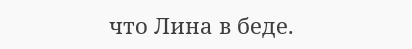что Лина в беде.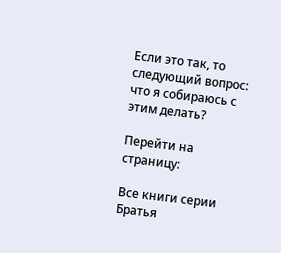Если это так, то следующий вопрос: что я собираюсь с этим делать?

Перейти на страницу:

Все книги серии Братья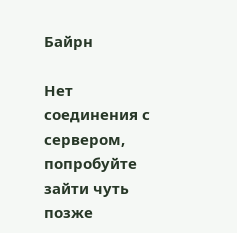Байрн

Нет соединения с сервером, попробуйте зайти чуть позже